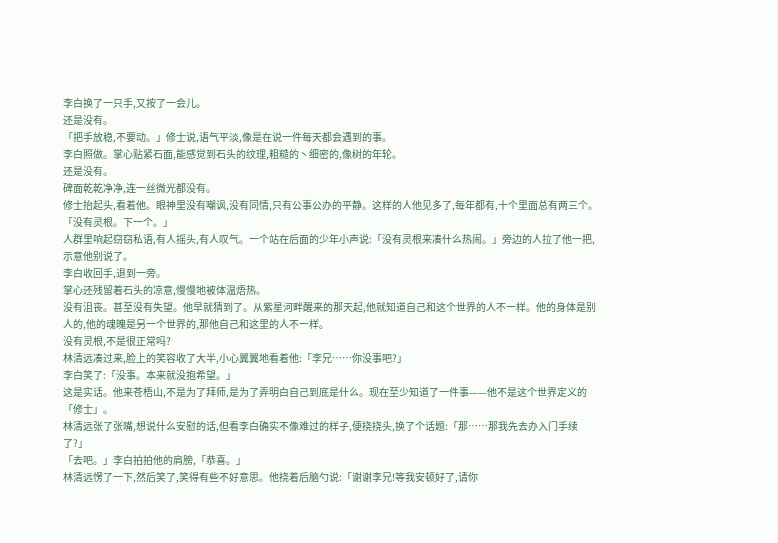李白换了一只手,又按了一会儿。
还是没有。
「把手放稳,不要动。」修士说,语气平淡,像是在说一件每天都会遇到的事。
李白照做。掌心贴紧石面,能感觉到石头的纹理,粗糙的丶细密的,像树的年轮。
还是没有。
碑面乾乾净净,连一丝微光都没有。
修士抬起头,看着他。眼神里没有嘲讽,没有同情,只有公事公办的平静。这样的人他见多了,每年都有,十个里面总有两三个。
「没有灵根。下一个。」
人群里响起窃窃私语,有人摇头,有人叹气。一个站在后面的少年小声说:「没有灵根来凑什么热闹。」旁边的人拉了他一把,示意他别说了。
李白收回手,退到一旁。
掌心还残留着石头的凉意,慢慢地被体温焐热。
没有沮丧。甚至没有失望。他早就猜到了。从紫星河畔醒来的那天起,他就知道自己和这个世界的人不一样。他的身体是别人的,他的魂魄是另一个世界的,那他自己和这里的人不一样。
没有灵根,不是很正常吗?
林清远凑过来,脸上的笑容收了大半,小心翼翼地看着他:「李兄……你没事吧?」
李白笑了:「没事。本来就没抱希望。」
这是实话。他来苍梧山,不是为了拜师,是为了弄明白自己到底是什么。现在至少知道了一件事——他不是这个世界定义的「修士」。
林清远张了张嘴,想说什么安慰的话,但看李白确实不像难过的样子,便挠挠头,换了个话题:「那……那我先去办入门手续了?」
「去吧。」李白拍拍他的肩膀,「恭喜。」
林清远愣了一下,然后笑了,笑得有些不好意思。他挠着后脑勺说:「谢谢李兄!等我安顿好了,请你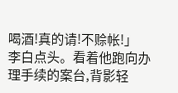喝酒!真的请!不赊帐!」
李白点头。看着他跑向办理手续的案台,背影轻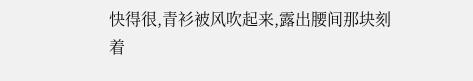快得很,青衫被风吹起来,露出腰间那块刻着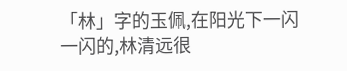「林」字的玉佩,在阳光下一闪一闪的,林清远很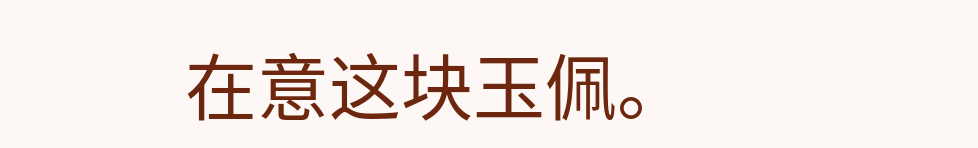在意这块玉佩。